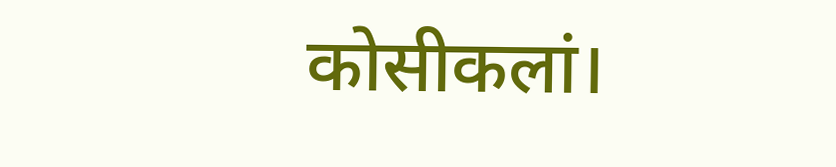कोसीकलां।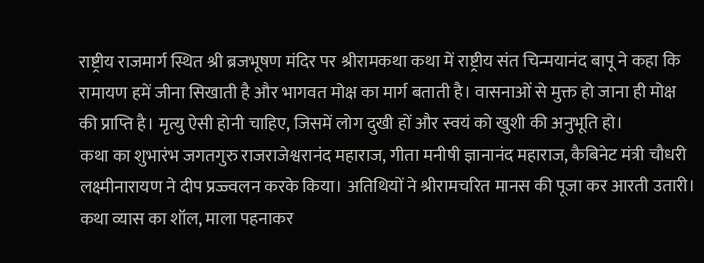राष्ट्रीय राजमार्ग स्थित श्री ब्रजभूषण मंदिर पर श्रीरामकथा कथा में राष्ट्रीय संत चिन्मयानंद बापू ने कहा कि रामायण हमें जीना सिखाती है और भागवत मोक्ष का मार्ग बताती है। वासनाओं से मुक्त हो जाना ही मोक्ष की प्राप्ति है। मृत्यु ऐसी होनी चाहिए, जिसमें लोग दुखी हों और स्वयं को खुशी की अनुभूति हो।
कथा का शुभारंभ जगतगुरु राजराजेश्वरानंद महाराज, गीता मनीषी ज्ञानानंद महाराज, कैबिनेट मंत्री चौधरी लक्ष्मीनारायण ने दीप प्रज्ज्वलन करके किया। अतिथियों ने श्रीरामचरित मानस की पूजा कर आरती उतारी। कथा व्यास का शॉल, माला पहनाकर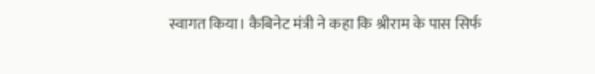स्वागत किया। कैबिनेट मंत्री ने कहा कि श्रीराम के पास सिर्फ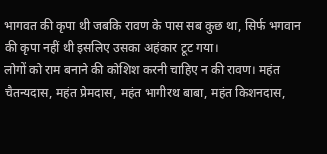भागवत की कृपा थी जबकि रावण के पास सब कुछ था, सिर्फ भगवान की कृपा नहीं थी इसलिए उसका अहंकार टूट गया।
लोगों को राम बनाने की कोशिश करनी चाहिए न की रावण। महंत चैतन्यदास, महंत प्रेमदास, महंत भागीरथ बाबा, महंत किशनदास,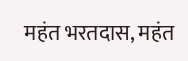महंत भरतदास, महंत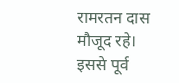रामरतन दास मौजूद रहे। इससे पूर्व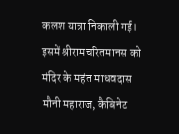कलश यात्रा निकाली गई। इसमें श्रीरामचरितमानस को मंदिर के महंत माधवदास मौनी महाराज, कैबिनेट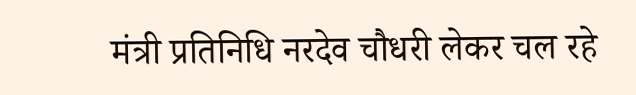मंत्री प्रतिनिधि नरदेव चौधरी लेकर चल रहे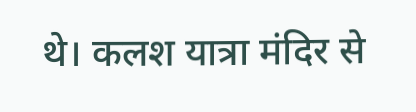थे। कलश यात्रा मंदिर से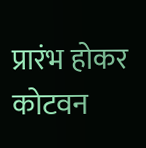प्रारंभ होकर कोटवन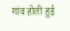गांव होती हुई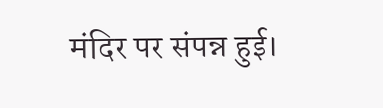मंदिर पर संपन्न हुई।